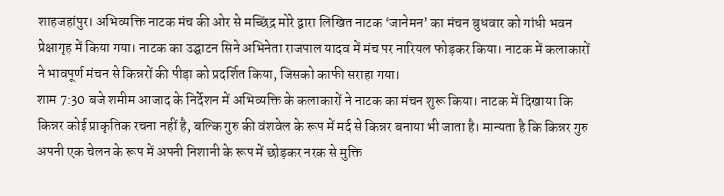शाहजहांपुर। अभिव्यक्ति नाटक मंच की ओर से मच्छिंद्र मोरे द्वारा लिखित नाटक ‘जानेमन’ का मंचन बुधवार को गांधी भवन प्रेक्षागृह में किया गया। नाटक का उद्घाटन सिने अभिनेता राजपाल यादव में मंच पर नारियल फोड़कर किया। नाटक में कलाकारों ने भावपूर्ण मंचन से किन्नरों की पीड़ा को प्रदर्शित किया, जिसको काफी सराहा गया।
शाम 7:30 बजे शमीम आजाद के निर्देशन में अभिव्यक्ति के कलाकारों ने नाटक का मंचन शुरू किया। नाटक में दिखाया कि किन्नर कोई प्राकृतिक रचना नहीं है, बल्कि गुरु की वंशवेल के रूप में मर्द से किन्नर बनाया भी जाता है। मान्यता है कि किन्नर गुरु अपनी एक चेलन के रूप में अपनी निशानी के रूप में छोड़कर नरक से मुक्ति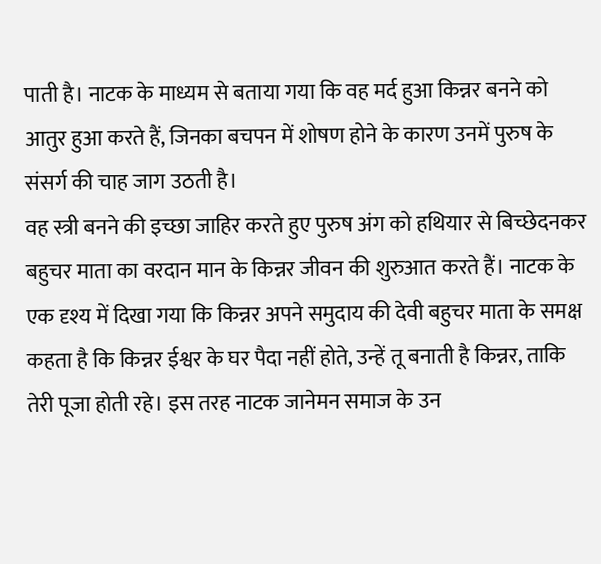पाती है। नाटक के माध्यम से बताया गया कि वह मर्द हुआ किन्नर बनने को आतुर हुआ करते हैं, जिनका बचपन में शोषण होने के कारण उनमें पुरुष के संसर्ग की चाह जाग उठती है।
वह स्त्री बनने की इच्छा जाहिर करते हुए पुरुष अंग को हथियार से बिच्छेदनकर बहुचर माता का वरदान मान के किन्नर जीवन की शुरुआत करते हैं। नाटक के एक दृश्य में दिखा गया कि किन्नर अपने समुदाय की देवी बहुचर माता के समक्ष कहता है कि किन्नर ईश्वर के घर पैदा नहीं होते, उन्हें तू बनाती है किन्नर, ताकि तेरी पूजा होती रहे। इस तरह नाटक जानेमन समाज के उन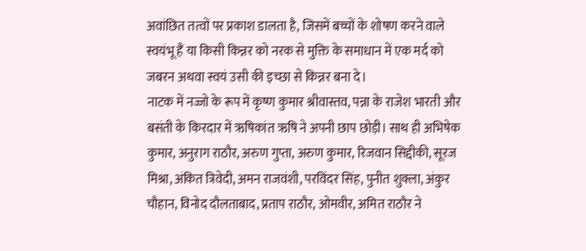अवांछित तत्वों पर प्रकाश डालता है, जिसमें बच्चों के शोषण करने वाले स्वयंभू हैं या किसी किन्नर को नरक से मुक्ति के समाधान में एक मर्द को जबरन अथवा स्वयं उसी की इच्छा से किन्नर बना दे।
नाटक में नज्जो के रूप में कृष्ण कुमार श्रीवास्तव, पन्ना के राजेश भारती और बसंती के किरदार में ऋषिकांत ऋषि ने अपनी छाप छोड़ी। साथ ही अभिषेक कुमार, अनुराग राठौर, अरुण गुप्ता, अरुण कुमार, रिजवान सिद्दीकी, सूरज मिश्रा, अंकित त्रिवेदी, अमन राजवंशी, परविंदर सिंह, पुनीत शुक्ला, अंकुर चौहान, विनोद दौलताबाद, प्रताप राठौर, ओमवीर, अमित राठौर ने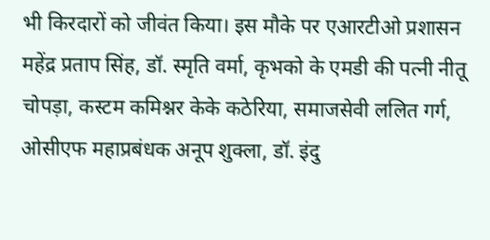भी किरदारों को जीवंत किया। इस मौके पर एआरटीओ प्रशासन महेंद्र प्रताप सिंह, डॉ. स्मृति वर्मा, कृभको के एमडी की पत्नी नीतू चोपड़ा, कस्टम कमिश्नर केके कठेरिया, समाजसेवी ललित गर्ग, ओसीएफ महाप्रबंधक अनूप शुक्ला, डॉ. इंदु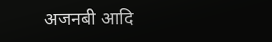अजनबी आदि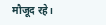मौजूद रहे।